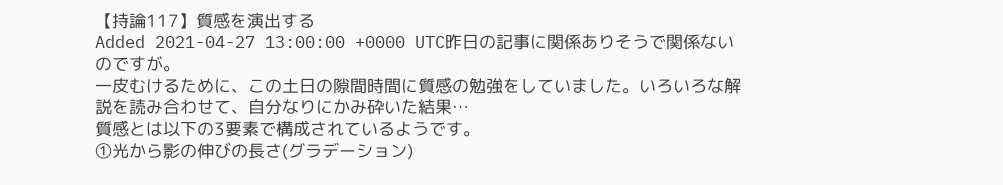【持論117】質感を演出する
Added 2021-04-27 13:00:00 +0000 UTC昨日の記事に関係ありそうで関係ないのですが。
一皮むけるために、この土日の隙間時間に質感の勉強をしていました。いろいろな解説を読み合わせて、自分なりにかみ砕いた結果…
質感とは以下の3要素で構成されているようです。
①光から影の伸びの長さ(グラデーション)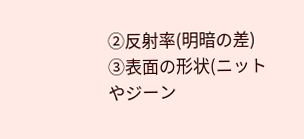②反射率(明暗の差)
③表面の形状(ニットやジーン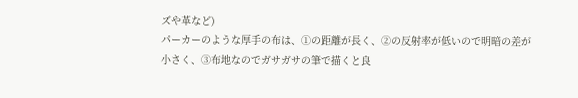ズや革など)
パーカーのような厚手の布は、①の距離が長く、②の反射率が低いので明暗の差が小さく、③布地なのでガサガサの筆で描くと良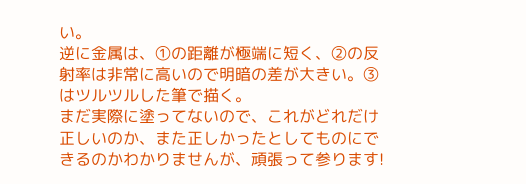い。
逆に金属は、①の距離が極端に短く、②の反射率は非常に高いので明暗の差が大きい。③はツルツルした筆で描く。
まだ実際に塗ってないので、これがどれだけ正しいのか、また正しかったとしてものにできるのかわかりませんが、頑張って参ります!